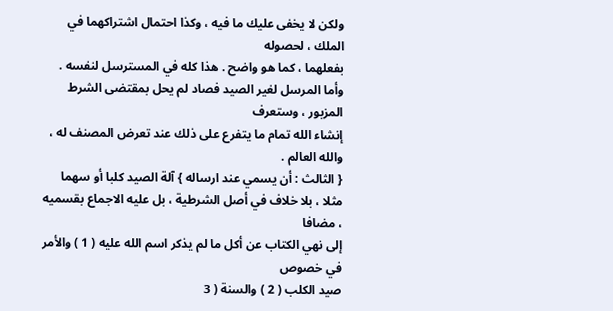ولكن لا يخفى عليك ما فيه ، وكذا احتمال اشتراكهما في الملك ، لحصوله
بفعلهما ، كما هو واضح . هذا كله في المسترسل لنفسه .
وأما المرسل لغير الصيد فصاد لم يحل بمقتضى الشرط المزبور ، وستعرف
إنشاء الله تمام ما يتفرع على ذلك عند تعرض المصنف له ، والله العالم .
{ الثالث : أن يسمي عند ارساله } آلة الصيد كلبا أو سهما
مثلا ، بلا خلاف في أصل الشرطية ، بل عليه الاجماع بقسميه ، مضافا
إلى نهي الكتاب عن أكل ما لم يذكر اسم الله عليه ( 1 ) والأمر في خصوص
صيد الكلب ( 2 ) والسنة ( 3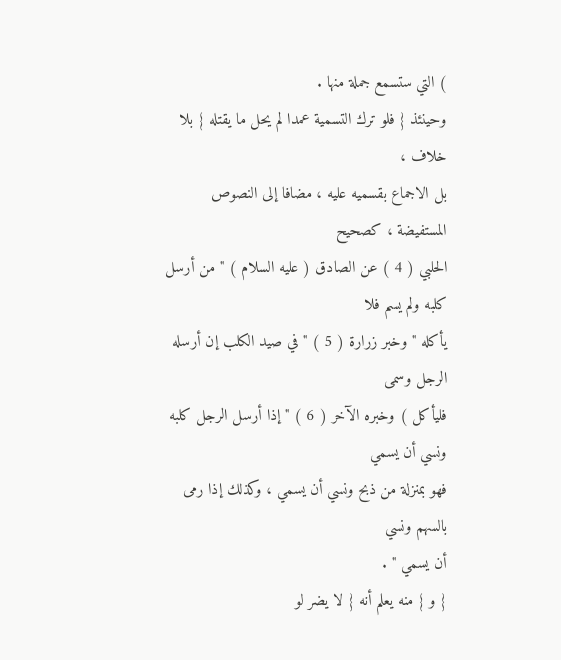) التي ستسمع جملة منها .
وحينئذ { فلو ترك التسمية عمدا لم يحل ما يقتله } بلا خلاف ،
بل الاجماع بقسميه عليه ، مضافا إلى النصوص المستفيضة ، كصحيح
الحلبي ( 4 ) عن الصادق ( عليه السلام ) " من أرسل كلبه ولم يسم فلا
يأكله " وخبر زرارة ( 5 ) " في صيد الكلب إن أرسله الرجل وسمى
فليأكل ) وخبره الآخر ( 6 ) " إذا أرسل الرجل كلبه ونسي أن يسمي
فهو بمنزلة من ذبح ونسي أن يسمي ، وكذلك إذا رمى بالسهم ونسي
أن يسمي " .
{ و } منه يعلم أنه { لا يضر لو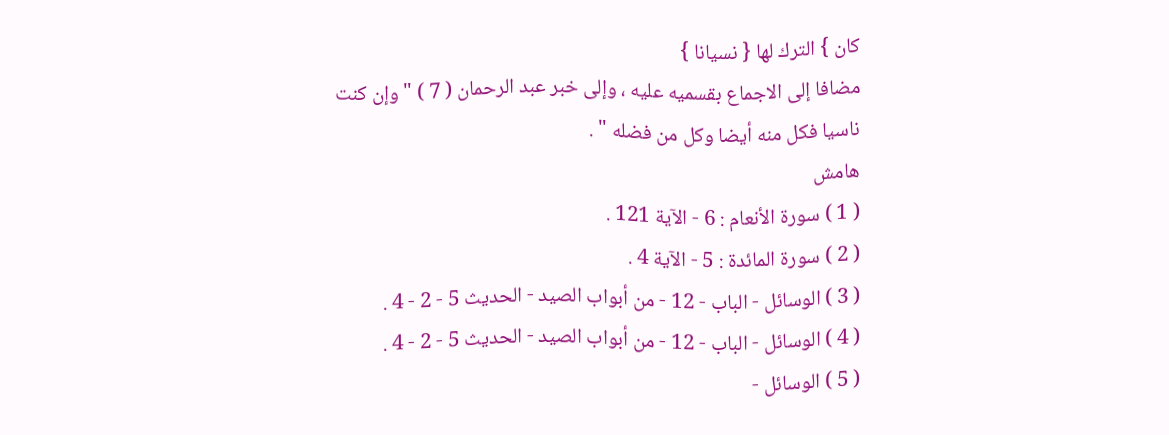كان } الترك لها { نسيانا }
مضافا إلى الاجماع بقسميه عليه ، وإلى خبر عبد الرحمان ( 7 ) " وإن كنت
ناسيا فكل منه أيضا وكل من فضله " .
هامش
( 1 ) سورة الأنعام : 6 - الآية 121 .
( 2 ) سورة المائدة : 5 - الآية 4 .
( 3 ) الوسائل - الباب - 12 - من أبواب الصيد - الحديث 5 - 2 - 4 .
( 4 ) الوسائل - الباب - 12 - من أبواب الصيد - الحديث 5 - 2 - 4 .
( 5 ) الوسائل -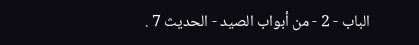الباب - 2 - من أبواب الصيد - الحديث 7 .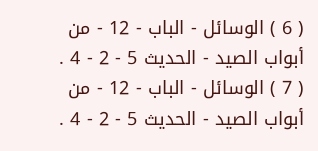( 6 ) الوسائل - الباب - 12 - من أبواب الصيد - الحديث 5 - 2 - 4 .
( 7 ) الوسائل - الباب - 12 - من أبواب الصيد - الحديث 5 - 2 - 4 .